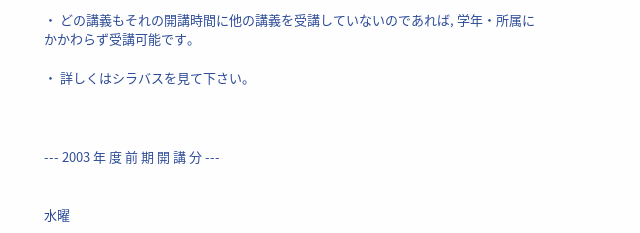・ どの講義もそれの開講時間に他の講義を受講していないのであれば, 学年・所属にかかわらず受講可能です。

・ 詳しくはシラバスを見て下さい。



--- 2003 年 度 前 期 開 講 分 ---


水曜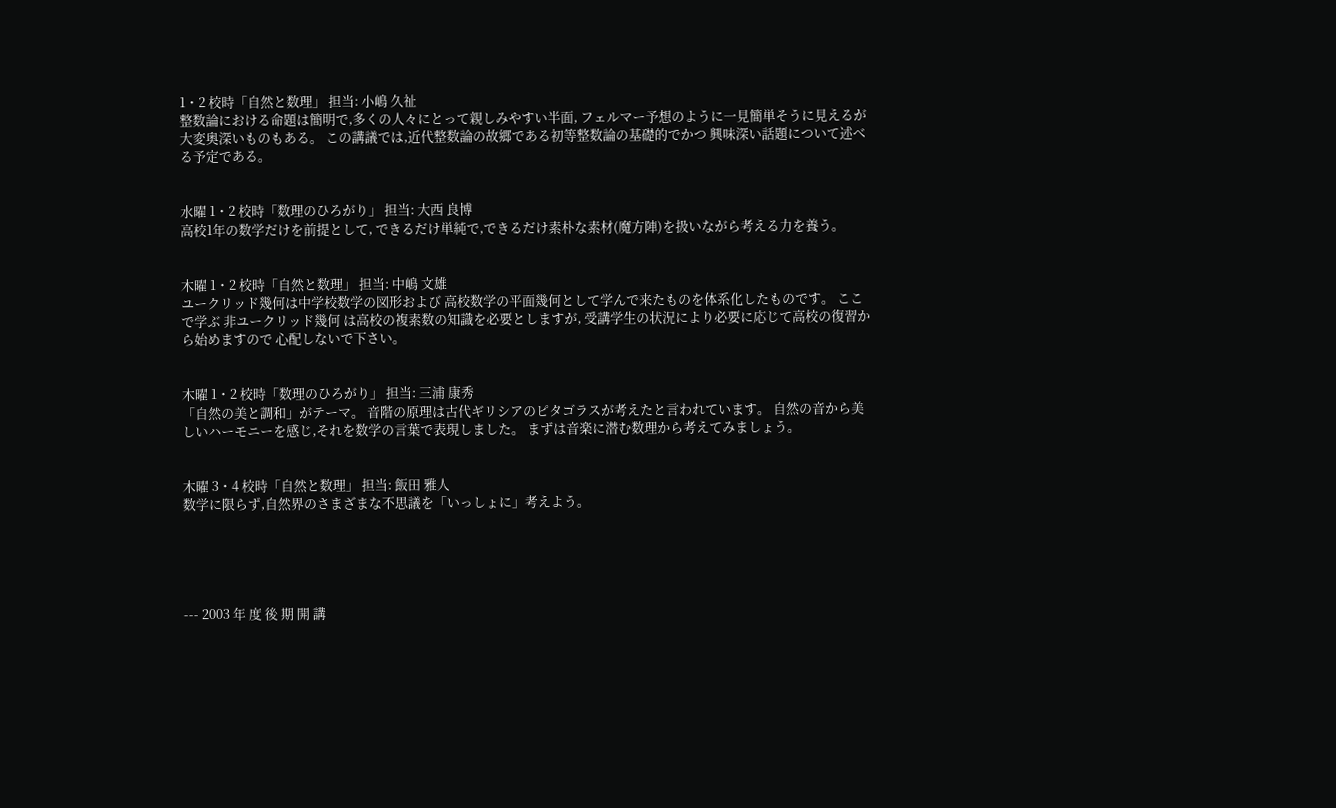1・2 校時「自然と数理」 担当: 小嶋 久祉
整数論における命題は簡明で,多くの人々にとって親しみやすい半面, フェルマー予想のように一見簡単そうに見えるが大変奥深いものもある。 この講議では,近代整数論の故郷である初等整数論の基礎的でかつ 興味深い話題について述べる予定である。


水曜 1・2 校時「数理のひろがり」 担当: 大西 良博
高校1年の数学だけを前提として, できるだけ単純で,できるだけ素朴な素材(魔方陣)を扱いながら考える力を養う。


木曜 1・2 校時「自然と数理」 担当: 中嶋 文雄
ユークリッド幾何は中学校数学の図形および 高校数学の平面幾何として学んで来たものを体系化したものです。 ここで学ぶ 非ユークリッド幾何 は高校の複素数の知識を必要としますが, 受講学生の状況により必要に応じて高校の復習から始めますので 心配しないで下さい。


木曜 1・2 校時「数理のひろがり」 担当: 三浦 康秀
「自然の美と調和」がテーマ。 音階の原理は古代ギリシアのピタゴラスが考えたと言われています。 自然の音から美しいハーモニーを感じ,それを数学の言葉で表現しました。 まずは音楽に潜む数理から考えてみましょう。


木曜 3・4 校時「自然と数理」 担当: 飯田 雅人
数学に限らず,自然界のさまざまな不思議を「いっしょに」考えよう。





--- 2003 年 度 後 期 開 講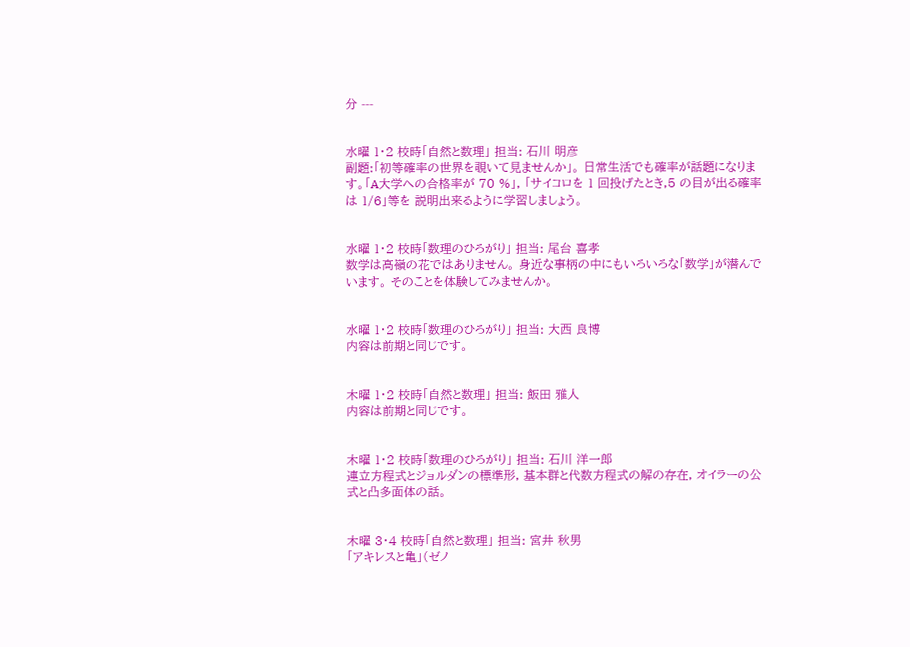分 ---


水曜 1・2 校時「自然と数理」 担当: 石川 明彦
副題:「初等確率の世界を覗いて見ませんか」。 日常生活でも確率が話題になります。「A大学への合格率が 70 %」, 「サイコロを 1 回投げたとき,5 の目が出る確率は 1/6」等を 説明出来るように学習しましょう。


水曜 1・2 校時「数理のひろがり」 担当: 尾台 喜孝
数学は高嶺の花ではありません。 身近な事柄の中にもいろいろな「数学」が潜んでいます。 そのことを体験してみませんか。


水曜 1・2 校時「数理のひろがり」 担当: 大西 良博
内容は前期と同じです。


木曜 1・2 校時「自然と数理」 担当: 飯田 雅人
内容は前期と同じです。


木曜 1・2 校時「数理のひろがり」 担当: 石川 洋一郎
連立方程式とジョルダンの標準形, 基本群と代数方程式の解の存在, オイラーの公式と凸多面体の話。


木曜 3・4 校時「自然と数理」 担当: 宮井 秋男
「アキレスと亀」(ゼノ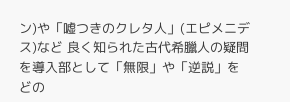ン)や「嘘つきのクレタ人」(エピメニデス)など 良く知られた古代希臘人の疑問を導入部として「無限」や「逆説」を どの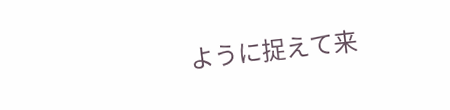ように捉えて来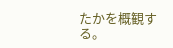たかを概観する。